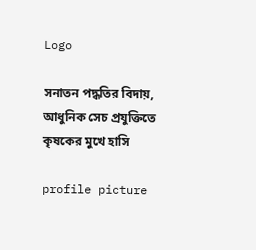Logo

সনাতন পদ্ধতির বিদায়, আধুনিক সেচ প্রযুক্তিতে কৃষকের মুখে হাসি

profile picture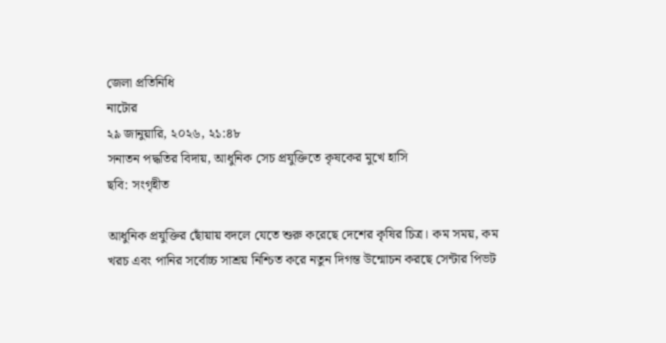জেলা প্রতিনিধি
নাটোর
২৯ জানুয়ারি, ২০২৬, ২১:৪৮
সনাতন পদ্ধতির বিদায়, আধুনিক সেচ প্রযুক্তিতে কৃষকের মুখে হাসি
ছবি: সংগৃহীত

আধুনিক প্রযুক্তির ছোঁয়ায় বদলে যেতে শুরু করেছে দেশের কৃষির চিত্র। কম সময়, কম খরচ এবং পানির সর্বোচ্চ সাশ্রয় নিশ্চিত করে নতুন দিগন্ত উন্মোচন করছে সেন্টার পিভট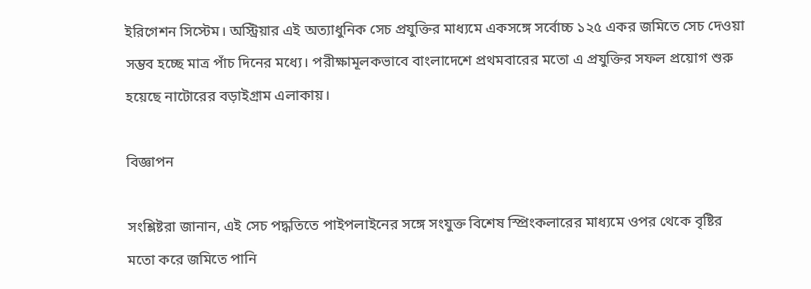ইরিগেশন সিস্টেম। অস্ট্রিয়ার এই অত্যাধুনিক সেচ প্রযুক্তির মাধ্যমে একসঙ্গে সর্বোচ্চ ১২৫ একর জমিতে সেচ দেওয়া সম্ভব হচ্ছে মাত্র পাঁচ দিনের মধ্যে। পরীক্ষামূলকভাবে বাংলাদেশে প্রথমবারের মতো এ প্রযুক্তির সফল প্রয়োগ শুরু হয়েছে নাটোরের বড়াইগ্রাম এলাকায়।

বিজ্ঞাপন

সংশ্লিষ্টরা জানান, এই সেচ পদ্ধতিতে পাইপলাইনের সঙ্গে সংযুক্ত বিশেষ স্প্রিংকলারের মাধ্যমে ওপর থেকে বৃষ্টির মতো করে জমিতে পানি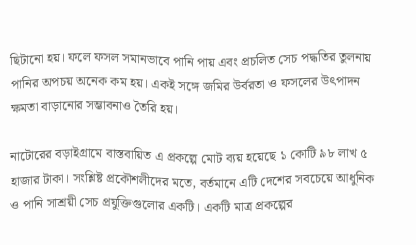ছিটানো হয়। ফলে ফসল সমানভাবে পানি পায় এবং প্রচলিত সেচ পদ্ধতির তুলনায় পানির অপচয় অনেক কম হয়। একই সঙ্গে জমির উর্বরতা ও ফসলের উৎপাদন ক্ষমতা বাড়ানোর সম্ভাবনাও তৈরি হয়।

নাটোরের বড়াইগ্রামে বাস্তবায়িত এ প্রকল্পে মোট ব্যয় হয়েছে ১ কোটি ৯৮ লাখ ৫ হাজার টাকা। সংশ্লিষ্ট প্রকৌশলীদের মতে, বর্তমানে এটি দেশের সবচেয়ে আধুনিক ও পানি সাশ্রয়ী সেচ প্রযুক্তিগুলোর একটি। একটি মাত্র প্রকল্পের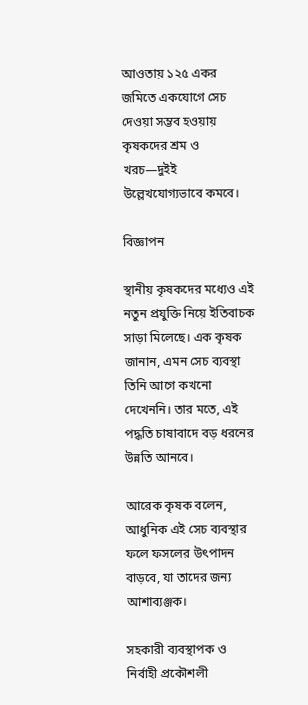আওতায় ১২৫ একর জমিতে একযোগে সেচ দেওয়া সম্ভব হওয়ায় কৃষকদের শ্রম ও খরচ—দুইই উল্লেখযোগ্যভাবে কমবে।

বিজ্ঞাপন

স্থানীয় কৃষকদের মধ্যেও এই নতুন প্রযুক্তি নিয়ে ইতিবাচক সাড়া মিলেছে। এক কৃষক জানান, এমন সেচ ব্যবস্থা তিনি আগে কখনো দেখেননি। তার মতে, এই পদ্ধতি চাষাবাদে বড় ধরনের উন্নতি আনবে।

আরেক কৃষক বলেন, আধুনিক এই সেচ ব্যবস্থার ফলে ফসলের উৎপাদন বাড়বে, যা তাদের জন্য আশাব্যঞ্জক।

সহকারী ব্যবস্থাপক ও নির্বাহী প্রকৌশলী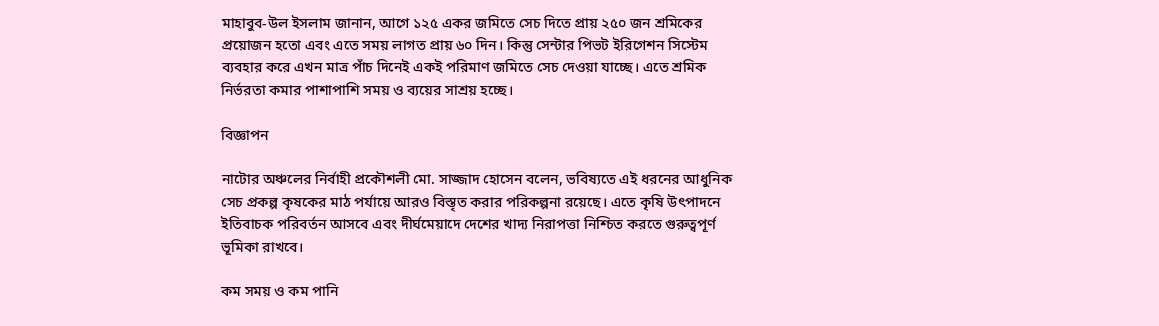মাহাবুব-উল ইসলাম জানান, আগে ১২৫ একর জমিতে সেচ দিতে প্রায় ২৫০ জন শ্রমিকের প্রয়োজন হতো এবং এতে সময় লাগত প্রায় ৬০ দিন। কিন্তু সেন্টার পিভট ইরিগেশন সিস্টেম ব্যবহার করে এখন মাত্র পাঁচ দিনেই একই পরিমাণ জমিতে সেচ দেওয়া যাচ্ছে। এতে শ্রমিক নির্ভরতা কমার পাশাপাশি সময় ও ব্যয়ের সাশ্রয় হচ্ছে।

বিজ্ঞাপন

নাটোর অঞ্চলের নির্বাহী প্রকৌশলী মো. সাজ্জাদ হোসেন বলেন, ভবিষ্যতে এই ধরনের আধুনিক সেচ প্রকল্প কৃষকের মাঠ পর্যায়ে আরও বিস্তৃত করার পরিকল্পনা রয়েছে। এতে কৃষি উৎপাদনে ইতিবাচক পরিবর্তন আসবে এবং দীর্ঘমেয়াদে দেশের খাদ্য নিরাপত্তা নিশ্চিত করতে গুরুত্বপূর্ণ ভূমিকা রাখবে।

কম সময় ও কম পানি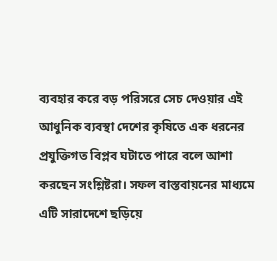ব্যবহার করে বড় পরিসরে সেচ দেওয়ার এই আধুনিক ব্যবস্থা দেশের কৃষিতে এক ধরনের প্রযুক্তিগত বিপ্লব ঘটাতে পারে বলে আশা করছেন সংশ্লিষ্টরা। সফল বাস্তবায়নের মাধ্যমে এটি সারাদেশে ছড়িয়ে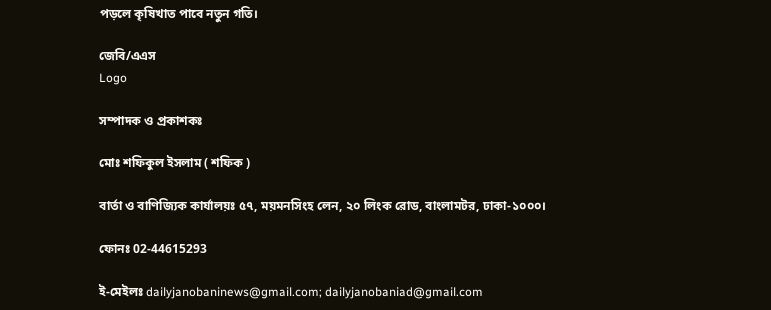পড়লে কৃষিখাত পাবে নতুন গতি।

জেবি/এএস
Logo

সম্পাদক ও প্রকাশকঃ

মোঃ শফিকুল ইসলাম ( শফিক )

বার্তা ও বাণিজ্যিক কার্যালয়ঃ ৫৭, ময়মনসিংহ লেন, ২০ লিংক রোড, বাংলামটর, ঢাকা-১০০০।

ফোনঃ 02-44615293

ই-মেইলঃ dailyjanobaninews@gmail.com; dailyjanobaniad@gmail.com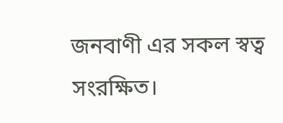জনবাণী এর সকল স্বত্ব সংরক্ষিত।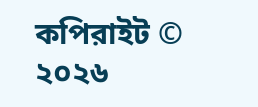কপিরাইট © ২০২৬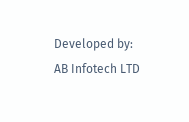Developed by: AB Infotech LTD